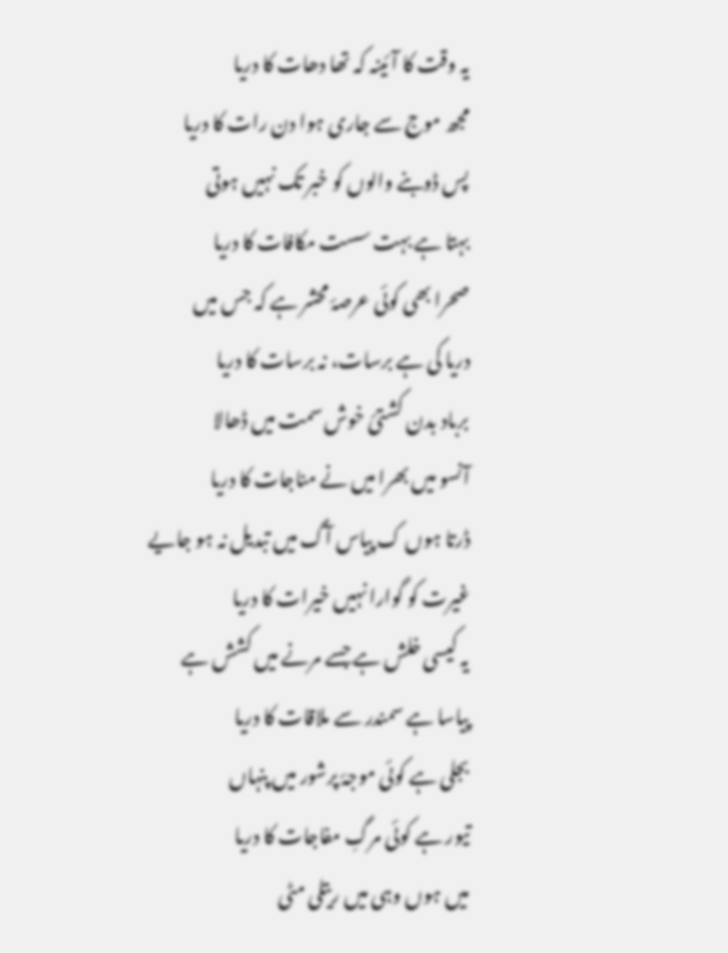یہ وقت کا آئینہ کہ تھا دھات کا دریا
مجھ موج سے جاری ہوا دن رات کا دریا
پس ڈوبنے والوں کو خبر تک نہیں ہوتی
بہتا ہے بہت سست مکافات کا دریا
صحرا بھی کوئی عرصۂ محشر ہے کہ جس میں
دریا کی ہے برسات، نہ برسات کا دریا
برباد بدن کشتئ خوش سمت میں ڈھالا
آنسو میں بھرا میں نے مناجات کا دریا
ڈرتا ہوں ک پیاس آگ میں تبدیل نہ ہو جایے
غیرت کو گوارا نہیں خیرات کا دریا
یہ کیسی خلش ہے جسے مرنے میں کشش ہے
پیاسا ہے سمندر سے ملاقات کا دریا
بجلی ہے کوئی موجۂ پرشور میں پنہاں
تیور ہے کوئی مرگِ مفاجات کا دریا
میں ہوں وہی میں ریتلی مٹی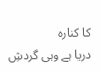کا کنارہ
دریا ہے وہی گردشِ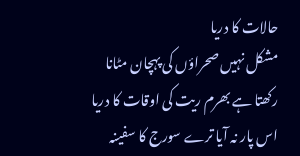حالات کا دریا
مشکل نہیں صحراؤں کی پہچان مٹانا
رکھتا ہے بھرم ریت کی اوقات کا دریا
اس پار نہ آیا ترے سورج کا سفینہ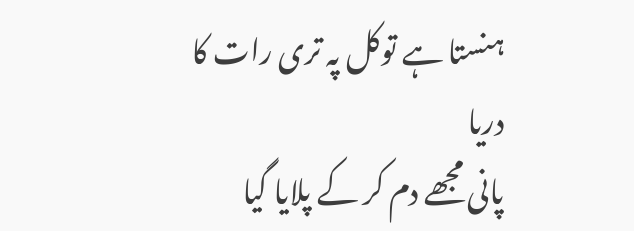ہنستا ہے توکل پہ تری رات کا دریا
پانی مجھے دم کر کے پلایا گیا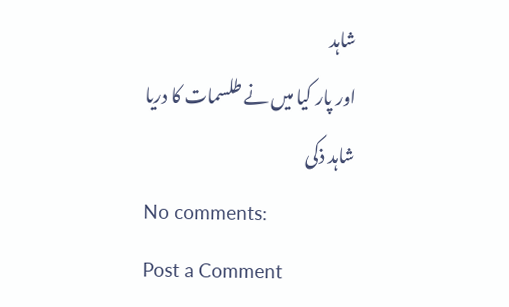شاہد
اور پار کیا میں نے طلسمات کا دریا
شاہد ذکی
No comments:
Post a Comment